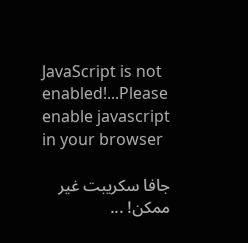JavaScript is not enabled!...Please enable javascript in your browser

جافا سكريبت غير ممكن! ...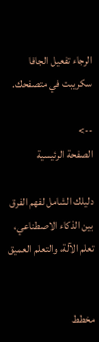الرجاء تفعيل الجافا سكريبت في متصفحك.

-->
الصفحة الرئيسية

دليلك الشامل لفهم الفرق بين الذكاء الاصطناعي، تعلم الآلة، والتعلم العميق


مخطط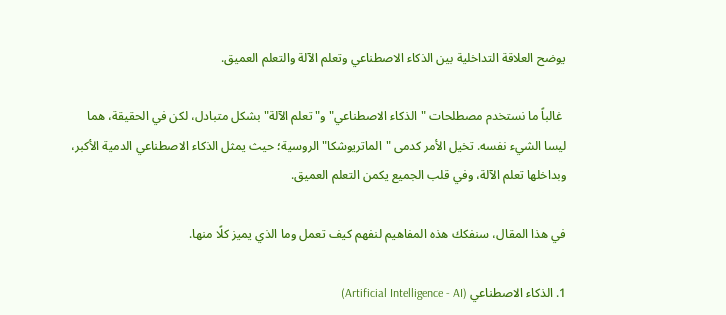يوضح العلاقة التداخلية بين الذكاء الاصطناعي وتعلم الآلة والتعلم العميق.

 غالباً ما نستخدم مصطلحات "الذكاء الاصطناعي" و"تعلم الآلة" بشكل متبادل، لكن في الحقيقة، هما ليسا الشيء نفسه. تخيل الأمر كدمى "الماتريوشكا" الروسية؛ حيث يمثل الذكاء الاصطناعي الدمية الأكبر، وبداخلها تعلم الآلة، وفي قلب الجميع يكمن التعلم العميق.

في هذا المقال، سنفكك هذه المفاهيم لنفهم كيف تعمل وما الذي يميز كلًا منها.

1. الذكاء الاصطناعي (Artificial Intelligence - AI)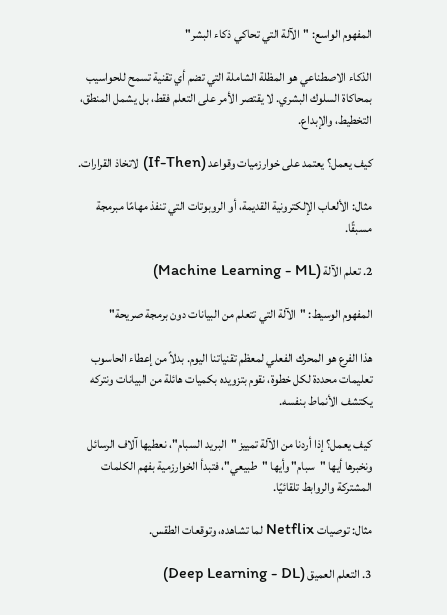المفهوم الواسع: "الآلة التي تحاكي ذكاء البشر"

الذكاء الاصطناعي هو المظلة الشاملة التي تضم أي تقنية تسمح للحواسيب بمحاكاة السلوك البشري. لا يقتصر الأمر على التعلم فقط، بل يشمل المنطق، التخطيط، والإبداع.

كيف يعمل؟ يعتمد على خوارزميات وقواعد (If-Then) لاتخاذ القرارات.

مثال: الألعاب الإلكترونية القديمة، أو الروبوتات التي تنفذ مهامًا مبرمجة مسبقًا.

2. تعلم الآلة (Machine Learning - ML)

المفهوم الوسيط: "الآلة التي تتعلم من البيانات دون برمجة صريحة"

هذا الفرع هو المحرك الفعلي لمعظم تقنياتنا اليوم. بدلاً من إعطاء الحاسوب تعليمات محددة لكل خطوة، نقوم بتزويده بكميات هائلة من البيانات ونتركه يكتشف الأنماط بنفسه.

كيف يعمل؟ إذا أردنا من الآلة تمييز "البريد السبام"، نعطيها آلاف الرسائل ونخبرها أيها "سبام" وأيها "طبيعي"، فتبدأ الخوارزمية بفهم الكلمات المشتركة والروابط تلقائيًا.

مثال: توصيات Netflix لما تشاهده، وتوقعات الطقس.

3. التعلم العميق (Deep Learning - DL)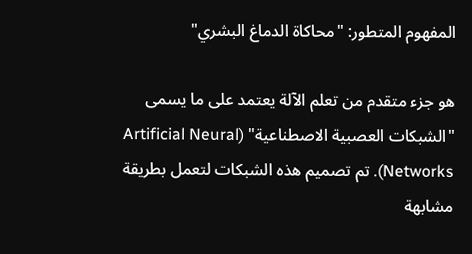المفهوم المتطور: "محاكاة الدماغ البشري"

هو جزء متقدم من تعلم الآلة يعتمد على ما يسمى "الشبكات العصبية الاصطناعية" (Artificial Neural Networks). تم تصميم هذه الشبكات لتعمل بطريقة مشابهة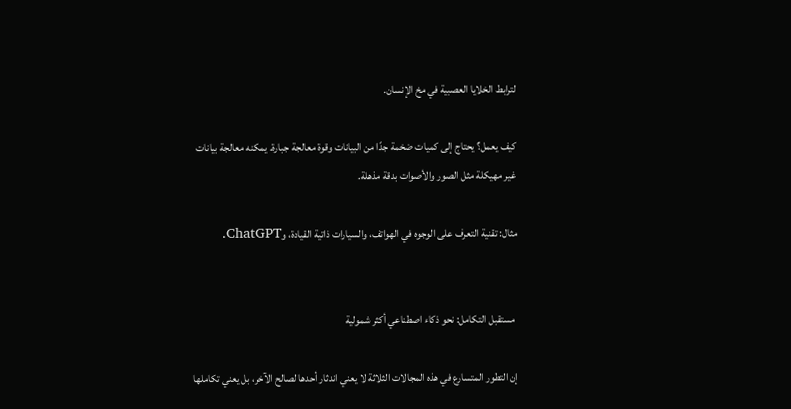لترابط الخلايا العصبية في مخ الإنسان.

كيف يعمل؟ يحتاج إلى كميات ضخمة جدًا من البيانات وقوة معالجة جبارة. يمكنه معالجة بيانات غير مهيكلة مثل الصور والأصوات بدقة مذهلة.

مثال: تقنية التعرف على الوجوه في الهواتف، والسيارات ذاتية القيادة، وChatGPT.


 مستقبل التكامل: نحو ذكاء اصطناعي أكثر شمولية

إن التطور المتسارع في هذه المجالات الثلاثة لا يعني اندثار أحدها لصالح الآخر، بل يعني تكاملها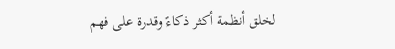لخلق أنظمة أكثر ذكاءً وقدرة على فهم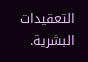التعقيدات البشرية.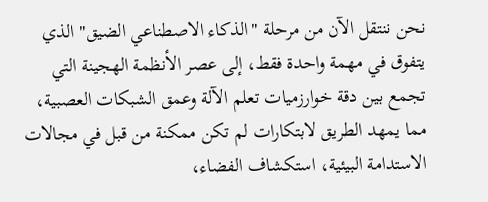نحن ننتقل الآن من مرحلة "الذكاء الاصطناعي الضيق" الذي يتفوق في مهمة واحدة فقط، إلى عصر الأنظمة الهجينة التي تجمع بين دقة خوارزميات تعلم الآلة وعمق الشبكات العصبية، مما يمهد الطريق لابتكارات لم تكن ممكنة من قبل في مجالات الاستدامة البيئية، استكشاف الفضاء،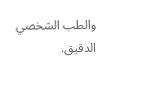والطب الشخصي الدقيق.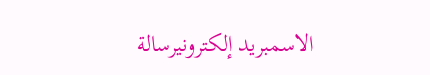الاسمبريد إلكترونيرسالة